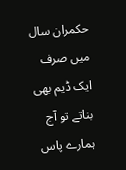حکمران سال میں صرف ایک ڈیم بھی بناتے تو آج ہمارے پاس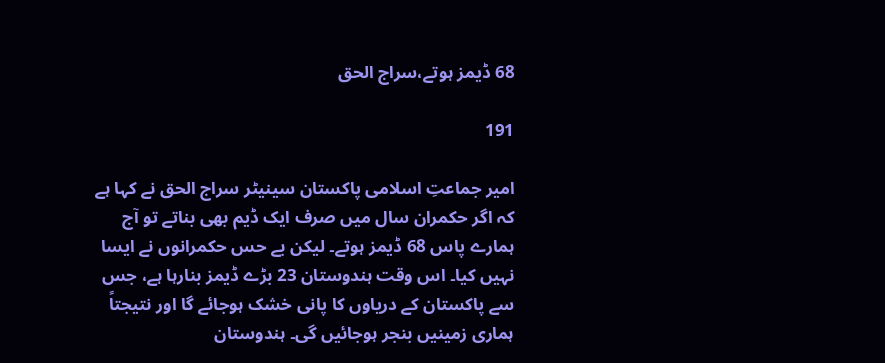68 ڈیمز ہوتے،سراج الحق

191

امیر جماعتِ اسلامی پاکستان سینیٹر سراج الحق نے کہا ہے کہ اگر حکمران سال میں صرف ایک ڈیم بھی بناتے تو آج ہمارے پاس 68 ڈیمز ہوتے۔ لیکن بے حس حکمرانوں نے ایسا نہیں کیا۔ اس وقت ہندوستان 23 بڑے ڈیمز بنارہا ہے، جس سے پاکستان کے دریاوں کا پانی خشک ہوجائے گا اور نتیجتاً ہماری زمینیں بنجر ہوجائیں گی۔ ہندوستان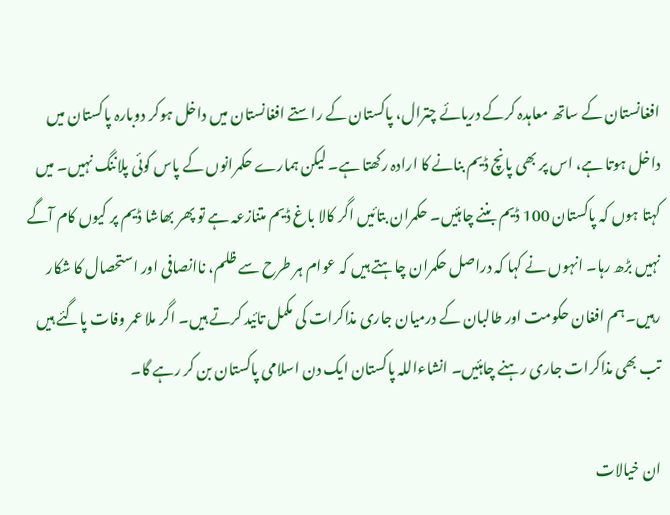افغانستان کے ساتھ معاہدہ کرکے دریائے چترال، پاکستان کے راستے افغانستان میں داخل ہوکر دوبارہ پاکستان میں داخل ہوتا ہے، اس پر بھی پانچ ڈیم بنانے کا ارادہ رکھتا ہے۔ لیکن ہمارے حکمرانوں کے پاس کوئی پلاننگ نہیں۔ میں کہتا ہوں کہ پاکستان 100 ڈیم بننے چاہئیں۔ حکمران بتائیں اگر کالا باغ ڈیم متنازعہ ہے تو پھر بھاشا ڈیم پر کیوں کام آگے نہیں بڑھ رہا۔ انہوں نے کہا کہ دراصل حکمران چاہتے ہیں کہ عوام ہر طرح سے ظلم، ناانصافی اور استحصال کا شکار رہیں۔ہم افغان حکومت اور طالبان کے درمیان جاری مذاکرات کی مکمل تائید کرتے ہیں۔ اگر ملا عمر وفات پاگئے ہیں تب بھی مذاکرات جاری رہنے چاہئیں۔ انشاءاللہ پاکستان ایک دن اسلامی پاکستان بن کر رہے گا۔

ان خیالات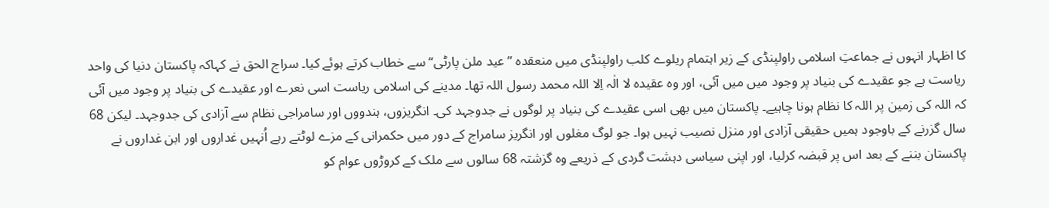کا اظہار انہوں نے جماعتِ اسلامی راولپنڈی کے زیر اہتمام ریلوے کلب راولپنڈی میں منعقدہ ”عید ملن پارٹی“ سے خطاب کرتے ہوئے کیا۔ سراج الحق نے کہاکہ پاکستان دنیا کی واحد ریاست ہے جو عقیدے کی بنیاد پر وجود میں میں آئی، اور وہ عقیدہ لا الٰہ اِلا اللہ محمد رسول اللہ تھا۔ مدینے کی اسلامی ریاست اسی نعرے اور عقیدے کی بنیاد پر وجود میں آئی کہ اللہ کی زمین پر اللہ کا نظام ہونا چاہیے۔ پاکستان میں بھی اسی عقیدے کی بنیاد پر لوگوں نے جدوجہد کی۔ انگریزوں، ہندووں اور سامراجی نظام سے آزادی کی جدوجہد۔ لیکن 68 سال گزرنے کے باوجود ہمیں حقیقی آزادی اور منزل نصیب نہیں ہوا۔ جو لوگ مغلوں اور انگریز سامراج کے دور میں حکمرانی کے مزے لوٹتے رہے اُنہیں غداروں اور ابن غداروں نے پاکستان بننے کے بعد اس پر قبضہ کرلیا، اور اپنی سیاسی دہشت گردی کے ذریعے وہ گزشتہ 68 سالوں سے ملک کے کروڑوں عوام کو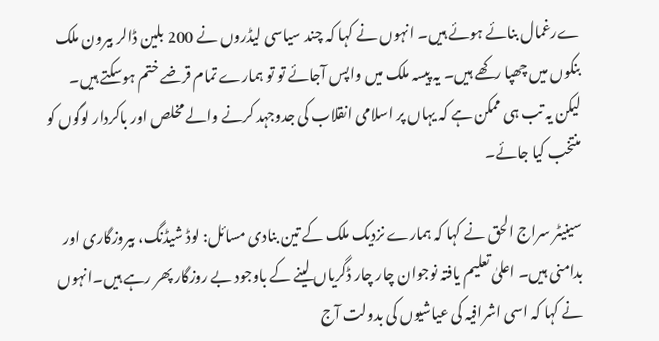ےرغمال بنائے ہوئے ہیں۔ انہوں نے کہا کہ چند سیاسی لیڈروں نے 200 بلین ڈالر بیرون ملک بنکوں میں چھپا رکھے ہیں۔ یہ پیسہ ملک میں واپس آجائے تو تو ہمارے تمام قرضے ختم ہوسکتے ہیں۔ لیکن یہ تب ہی ممکن ہے کہ یہاں پر اسلامی انقلاب کی جدوجہد کرنے والے مخلص اور باکردار لوگوں کو منتخب کیا جائے۔

سینیٹر سراج الحق نے کہا کہ ہمارے نزدیک ملک کے تین بنادی مسائل: لوڈ شیڈنگ، بیروزگاری اور بدامنی ہیں۔ اعلیٰ تعلیم یافتہ نوجوان چار چار ڈگریاں لینے کے باوجود بے روزگار پھر رہے ہیں۔انہوں نے کہا کہ اسی اشرافیہ کی عیاشیوں کی بدولت آج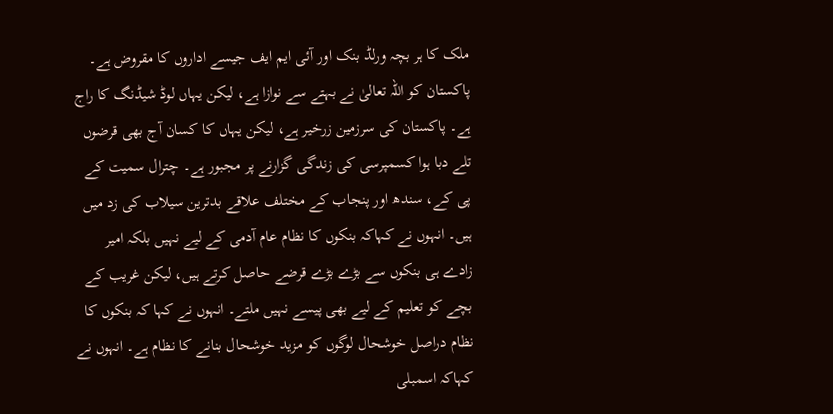ملک کا ہر بچہ ورلڈ بنک اور آئی ایم ایف جیسے اداروں کا مقروض ہے۔ پاکستان کو اللہ تعالیٰ نے بہتے سے نوازا ہے، لیکن یہاں لوڈ شیڈنگ کا راج ہے۔ پاکستان کی سرزمین زرخیر ہے، لیکن یہاں کا کسان آج بھی قرضوں تلے دبا ہوا کسمپرسی کی زندگی گزارنے پر مجبور ہے۔ چترال سمیت کے پی کے، سندھ اور پنجاب کے مختلف علاقے بدترین سیلاب کی زد میں ہیں۔ انہوں نے کہاکہ بنکوں کا نظام عام آدمی کے لیے نہیں بلکہ امیر زادے ہی بنکوں سے بڑے بڑے قرضے حاصل کرتے ہیں، لیکن غریب کے بچے کو تعلیم کے لیے بھی پیسے نہیں ملتے۔ انہوں نے کہا کہ بنکوں کا نظام دراصل خوشحال لوگوں کو مزید خوشحال بنانے کا نظام ہے۔ انہوں نے کہاکہ اسمبلی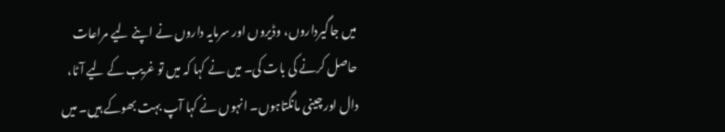میں جاگیرداروں، وڈیروں اور سرمایہ داروں نے اپنے لیے مراعات حاصل کرنے کی بات کی۔ میں نے کہا کہ میں تو غریب کے لیے آٹا، دال اور چینی مانگتاہوں۔ انہوں نے کہا آپ بہت بھوکے ہیں۔ میں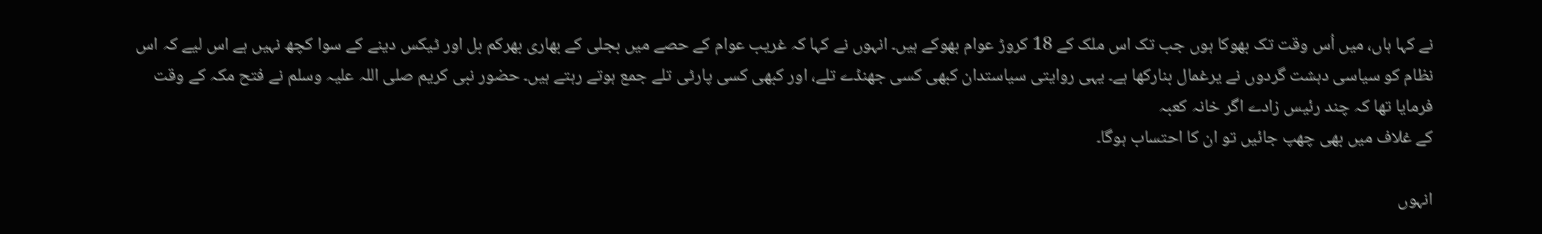نے کہا ہاں، میں اُس وقت تک بھوکا ہوں جب تک اس ملک کے 18 کروڑ عوام بھوکے ہیں۔ انہوں نے کہا کہ غریب عوام کے حصے میں بجلی کے بھاری بھرکم بل اور ٹیکس دینے کے سوا کچھ نہیں ہے اس لیے کہ اس نظام کو سیاسی دہشت گردوں نے یرغمال بنارکھا ہے۔ یہی روایتی سیاستدان کبھی کسی جھنڈے تلے، اور کبھی کسی پارٹی تلے جمع ہوتے رہتے ہیں۔ حضور نبی کریم صلی اللہ علیہ وسلم نے فتح مکہ کے وقت فرمایا تھا کہ چند رئیس زادے اگر خانہ کعبہ
کے غلاف میں بھی چھپ جائیں تو ان کا احتساب ہوگا۔

انہوں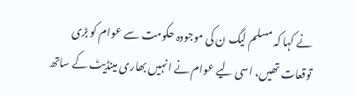نے کہا کہ مسلم لیگ ن کی موجودہ حکومت سے عوام کو بڑی توقعات تھیں، اسی لیے عوام نے انہیں بھاری مینڈیٹ کے ساتھ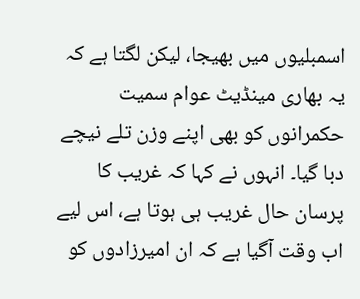اسمبلیوں میں بھیجا، لیکن لگتا ہے کہ یہ بھاری مینڈیٹ عوام سمیت حکمرانوں کو بھی اپنے وزن تلے نیچے دبا گیا۔ انہوں نے کہا کہ غریب کا پرسان حال غریب ہی ہوتا ہے، اس لیے اب وقت آگیا ہے کہ ان امیرزادوں کو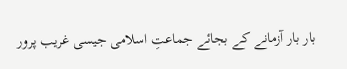بار بار آزمانے کے بجائے جماعتِ اسلامی جیسی غریب پرور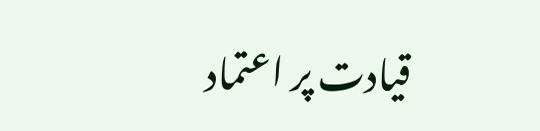قیادت پر اعتماد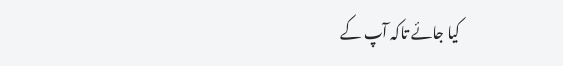کیا جائے تاکہ آپ کے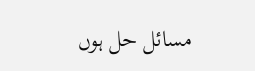مسائل حل ہوں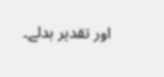اور تقدیر بدلے۔